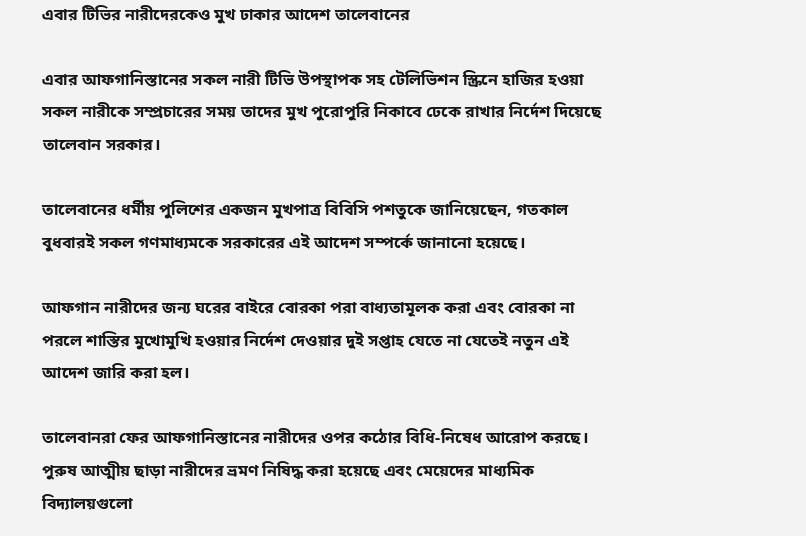এবার টিভির নারীদেরকেও মুখ ঢাকার আদেশ তালেবানের

এবার আফগানিস্তানের সকল নারী টিভি উপস্থাপক সহ টেলিভিশন স্ক্রিনে হাজির হওয়া সকল নারীকে সম্প্রচারের সময় তাদের মুখ পুরোপুরি নিকাবে ঢেকে রাখার নির্দেশ দিয়েছে তালেবান সরকার।

তালেবানের ধর্মীয় পুলিশের একজন মুখপাত্র বিবিসি পশতুকে জানিয়েছেন, গতকাল বুধবারই সকল গণমাধ্যমকে সরকারের এই আদেশ সম্পর্কে জানানো হয়েছে।

আফগান নারীদের জন্য ঘরের বাইরে বোরকা পরা বাধ্যতামূলক করা এবং বোরকা না পরলে শাস্তির মুখোমুখি হওয়ার নির্দেশ দেওয়ার দুই সপ্তাহ যেতে না যেতেই নতুন এই আদেশ জারি করা হল।

তালেবানরা ফের আফগানিস্তানের নারীদের ওপর কঠোর বিধি-নিষেধ আরোপ করছে। পুরুষ আত্মীয় ছাড়া নারীদের ভ্রমণ নিষিদ্ধ করা হয়েছে এবং মেয়েদের মাধ্যমিক বিদ্যালয়গুলো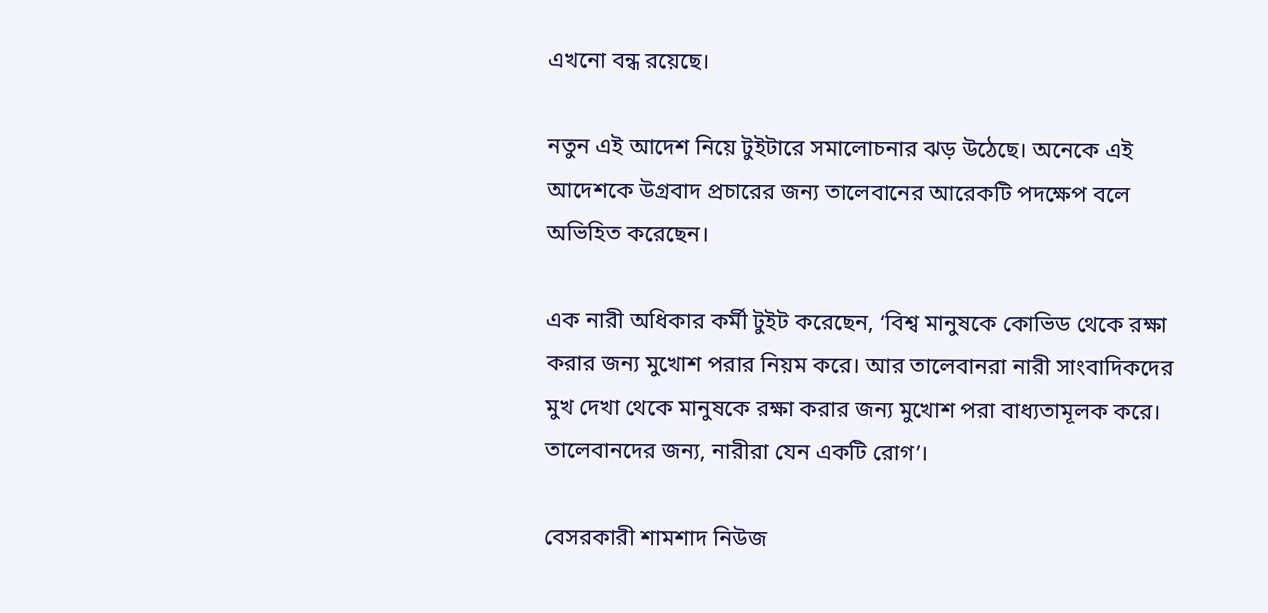এখনো বন্ধ রয়েছে।

নতুন এই আদেশ নিয়ে টুইটারে সমালোচনার ঝড় উঠেছে। অনেকে এই আদেশকে উগ্রবাদ প্রচারের জন্য তালেবানের আরেকটি পদক্ষেপ বলে অভিহিত করেছেন।

এক নারী অধিকার কর্মী টুইট করেছেন, ‘বিশ্ব মানুষকে কোভিড থেকে রক্ষা করার জন্য মুখোশ পরার নিয়ম করে। আর তালেবানরা নারী সাংবাদিকদের মুখ দেখা থেকে মানুষকে রক্ষা করার জন্য মুখোশ পরা বাধ্যতামূলক করে। তালেবানদের জন্য, নারীরা যেন একটি রোগ’।

বেসরকারী শামশাদ নিউজ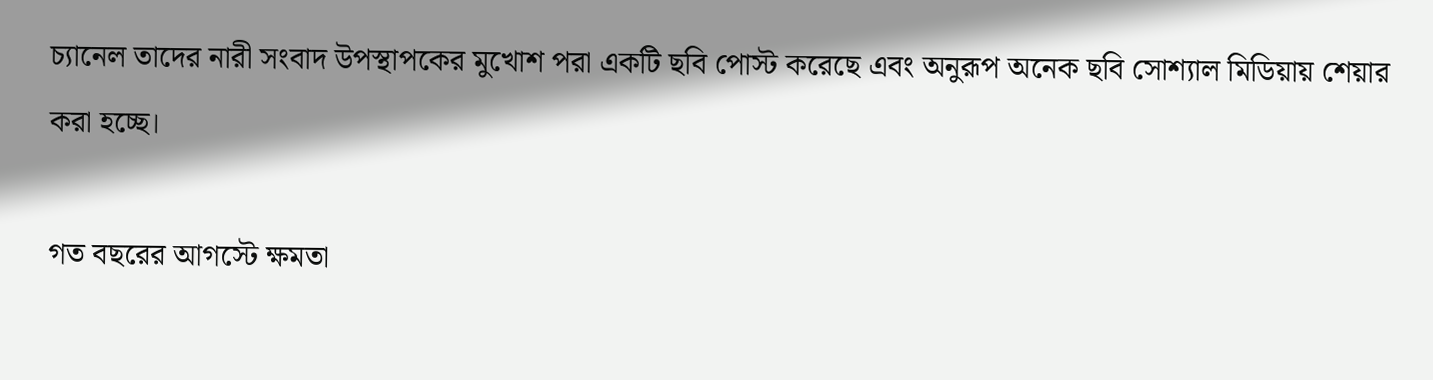চ্যানেল তাদের নারী সংবাদ উপস্থাপকের মুখোশ পরা একটি ছবি পোস্ট করেছে এবং অনুরূপ অনেক ছবি সোশ্যাল মিডিয়ায় শেয়ার করা হচ্ছে।

গত বছরের আগস্টে ক্ষমতা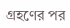গ্রহণের পর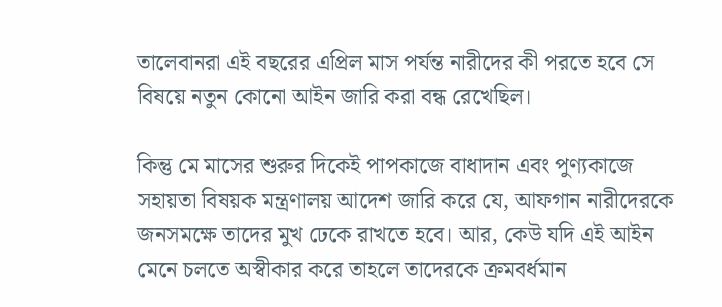তালেবানরা এই বছরের এপ্রিল মাস পর্যন্ত নারীদের কী পরতে হবে সে বিষয়ে নতুন কোনো আইন জারি করা বন্ধ রেখেছিল।

কিন্তু মে মাসের শুরুর দিকেই পাপকাজে বাধাদান এবং পুণ্যকাজে সহায়তা বিষয়ক মন্ত্রণালয় আদেশ জারি করে যে, আফগান নারীদেরকে জনসমক্ষে তাদের মুখ ঢেকে রাখতে হবে। আর, কেউ যদি এই আইন মেনে চলতে অস্বীকার করে তাহলে তাদেরকে ক্রমবর্ধমান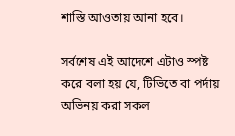শাস্তি আওতায় আনা হবে।

সর্বশেষ এই আদেশে এটাও স্পষ্ট করে বলা হয় যে, টিভিতে বা পর্দায় অভিনয় করা সকল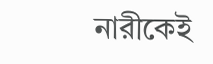নারীকেই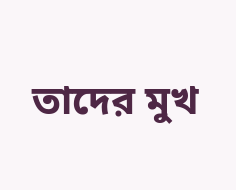তাদের মুখ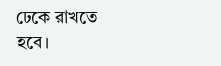ঢেকে রাখতে হবে।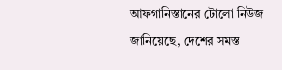আফগানিস্তানের টোলো নিউজ জানিয়েছে, দেশের সমস্ত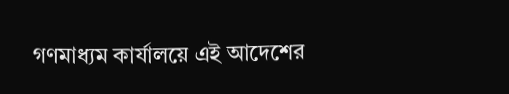গণমাধ্যম কার্যালয়ে এই আদেশের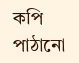কপি পাঠানো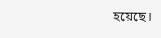হয়েছে।